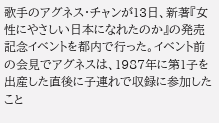歌手のアグネス・チャンが13日、新著『女性にやさしい日本になれたのか』の発売記念イベントを都内で行った。イベント前の会見でアグネスは、1987年に第1子を出産した直後に子連れで収録に参加したこと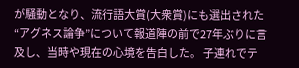が騒動となり、流行語大賞(大衆賞)にも選出された“アグネス論争”について報道陣の前で27年ぶりに言及し、当時や現在の心境を告白した。 子連れでテ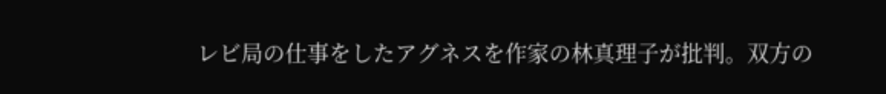レビ局の仕事をしたアグネスを作家の林真理子が批判。双方の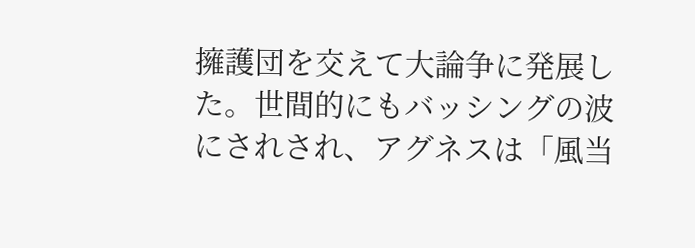擁護団を交えて大論争に発展した。世間的にもバッシングの波にされされ、アグネスは「風当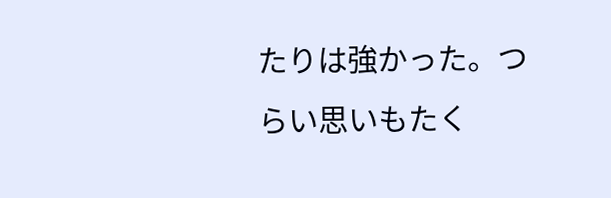たりは強かった。つらい思いもたく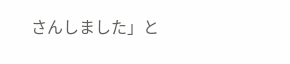さんしました」と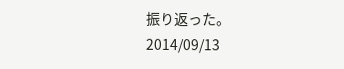振り返った。
2014/09/13